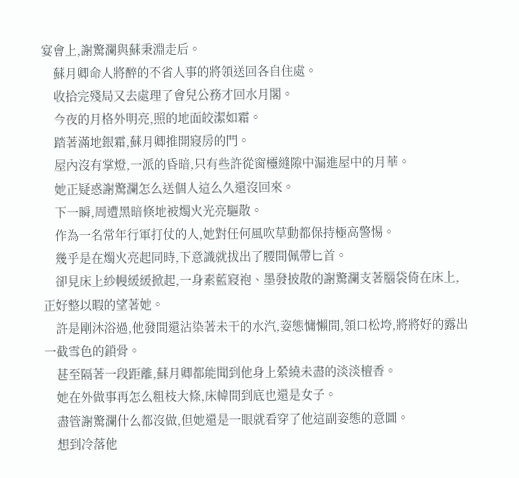宴會上,謝驚瀾與蘇秉淵走后。
    蘇月卿命人將醉的不省人事的將領送回各自住處。
    收拾完殘局又去處理了會兒公務才回水月閣。
    今夜的月格外明亮,照的地面皎潔如霜。
    踏著滿地銀霜,蘇月卿推開寢房的門。
    屋內沒有掌燈,一派的昏暗,只有些許從窗欞縫隙中漏進屋中的月華。
    她正疑惑謝驚瀾怎么送個人這么久還沒回來。
    下一瞬,周遭黑暗倏地被燭火光亮驅散。
    作為一名常年行軍打仗的人,她對任何風吹草動都保持極高警惕。
    幾乎是在燭火亮起同時,下意識就拔出了腰間佩帶匕首。
    卻見床上紗幔緩緩掀起,一身素藍寢袍、墨發披散的謝驚瀾支著腦袋倚在床上,正好整以暇的望著她。
    許是剛沐浴過,他發間還沾染著未干的水汽,姿態慵懶間,領口松垮,將將好的露出一截雪色的鎖骨。
    甚至隔著一段距離,蘇月卿都能聞到他身上縈繞未盡的淡淡檀香。
    她在外做事再怎么粗枝大條,床幃間到底也還是女子。
    盡管謝驚瀾什么都沒做,但她還是一眼就看穿了他這副姿態的意圖。
    想到冷落他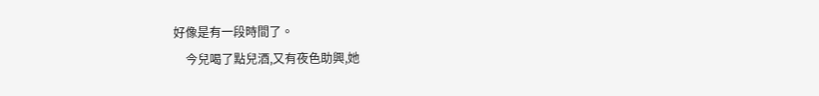好像是有一段時間了。
    今兒喝了點兒酒,又有夜色助興,她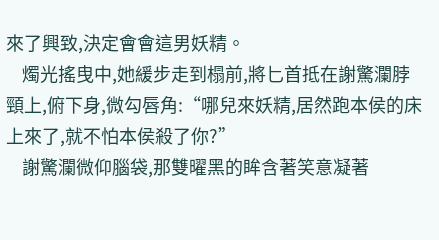來了興致,決定會會這男妖精。
    燭光搖曳中,她緩步走到榻前,將匕首抵在謝驚瀾脖頸上,俯下身,微勾唇角:“哪兒來妖精,居然跑本侯的床上來了,就不怕本侯殺了你?”
    謝驚瀾微仰腦袋,那雙曜黑的眸含著笑意凝著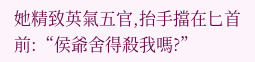她精致英氣五官,抬手擋在匕首前:“侯爺舍得殺我嗎?”